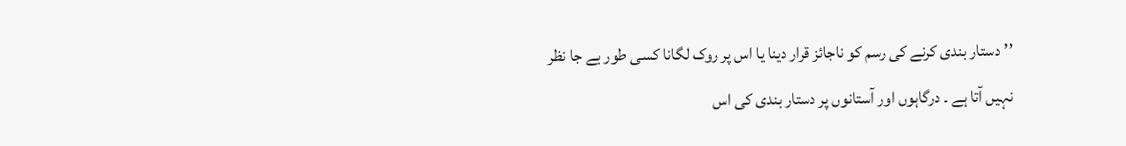’’دستار بندی کرنے کی رسم کو ناجائز قرار دینا یا اس پر روک لگانا کسی طور بے جا نظر نہیں آتا ہے ۔ درگاہوں اور آستانوں پر دستار بندی کی اس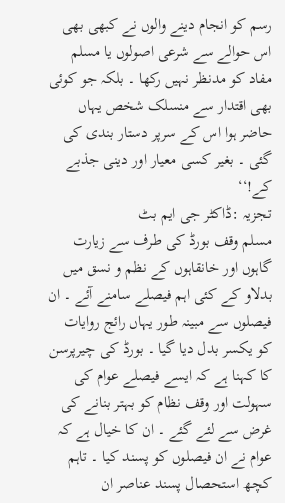رسم کو انجام دینے والوں نے کبھی بھی اس حوالے سے شرعی اصولوں یا مسلم مفاد کو مدنظر نہیں رکھا ۔ بلکہ جو کوئی بھی اقتدار سے منسلک شخص یہاں حاضر ہوا اس کے سرپر دستار بندی کی گئی ۔ بغیر کسی معیار اور دینی جذبے کے!‘‘
تجزیہ :ڈاکٹر جی ایم بٹ
مسلم وقف بورڈ کی طرف سے زیارت گاہوں اور خانقاہوں کے نظم و نسق میں بدلاو کے کئی اہم فیصلے سامنے آئے ۔ ان فیصلوں سے مبینہ طور یہاں رائج روایات کو یکسر بدل دیا گیا ۔ بورڈ کی چیرپرسن کا کہنا ہے کہ ایسے فیصلے عوام کی سہولت اور وقف نظام کو بہتر بنانے کی غرض سے لئے گئے ۔ ان کا خیال ہے کہ عوام نے ان فیصلوں کو پسند کیا ۔ تاہم کچھ استحصال پسند عناصر ان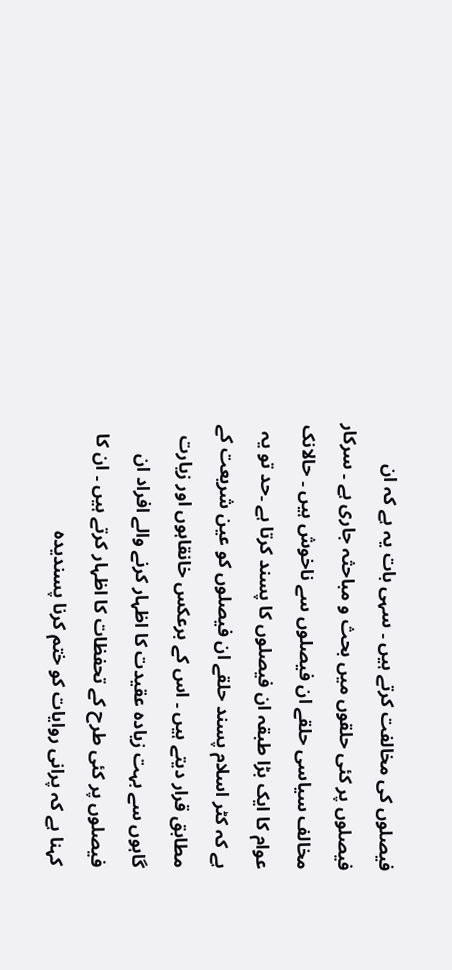فیصلوں کی مخالفت کرتے ہیں ۔ سہی بات یہ ہے کہ ان فیصلوں پر کئی حلقوں میں بحث و مباحثہ جاری ہے ۔ سرکار مخالف سیاسی حلقے ان فیصلوں سے ناخوش ہیں ۔ حالانک عوام کا ایک بڑا طبقہ ان فیصلوں کا پسند کرتا ہے ۔حد تو یہ ہے کہ کٹر اسلام پسند حلقے ان فیصلوں کو عین شریعت کے مطابق قرار دیتے ہیں ۔ اس کے برعکس خانقاہوں اور زیارت گاہوں سے بہت زیادہ عقیدت کا اظہار کرنے والے افراد ان فیصلوں پر کئی طرح کے تحفظات کا اظہار کرتے ہیں ۔ ان کا کہنا ہے کہ پرانی روایات کو ختم کرنا پسندیدہ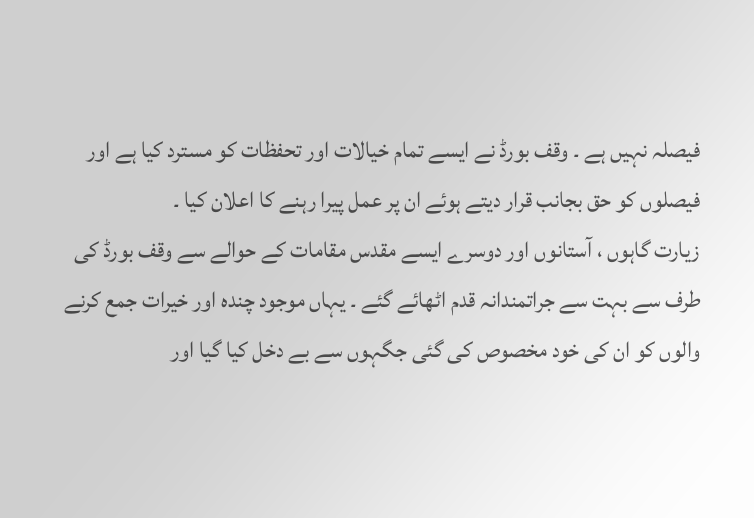فیصلہ نہیں ہے ۔ وقف بورڈ نے ایسے تمام خیالات اور تحفظات کو مسترد کیا ہے اور فیصلوں کو حق بجانب قرار دیتے ہوئے ان پر عمل پیرا رہنے کا اعلان کیا ۔
زیارت گاہوں ، آستانوں اور دوسرے ایسے مقدس مقامات کے حوالے سے وقف بورڈ کی طرف سے بہت سے جراتمندانہ قدم اٹھائے گئے ۔ یہاں موجود چندہ اور خیرات جمع کرنے والوں کو ان کی خود مخصوص کی گئی جگہوں سے بے دخل کیا گیا اور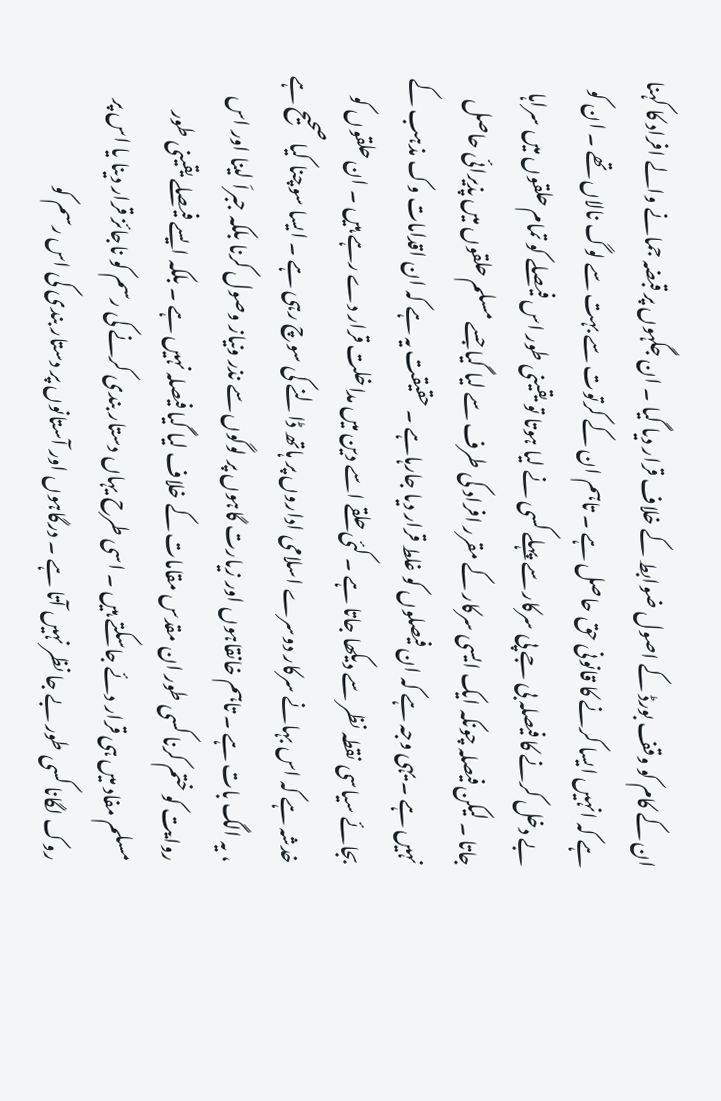ان کے کام کو وقف بورڈ کے اصول ضوابط کے خلاف قرار دیا گیا ۔ ان جگہوں پر قبضہ جمانے والے افراد کا کہنا ہے کہ انہیں ایسا کرنے کا قانونی حق حاصل ہے ۔ تاہم ان کے کرتوت سے بہت سے لوگ نالاں تھے ۔ ان کو بے دخل کرنے کا فیصلہ بی جے پی سرکار سے پہلے کسی نے لیا ہوتا تو یقینی طور اس فیصلے کو تمام حلقوں میں سراہا جاتا ۔ لیکن فیصلہ چونکہ ایک ایسی سرکار کے مقرر افراد کی طرف سے لیا گیا جسے مسلم حلقوں میں پذیرائی حاصل نہیں ہے ۔ یہی وجہ ہے کہ ان فیصلوں کو غلط قرار دیا جارہاہے ۔ حقیقت یہ ہے کہ ان اقدامات وک مذہب کے بجائے سیاسی نقطہ نظر سے دیکھا جاتا ہے ۔ کئی حلقے اسے دین میں مداخلت قرار دے رہے ہیں ۔ ان حلقوں کو خدشہ ہے کہ اس بہانے سرکار دوسرے اسلامی اداروں پر ہاتھ ڈالنے کی سوچ رہی ہے ۔ ایسا سوچنا کیا صحیح ہے ، یہ الگ بات ہے ۔ تاہم خانقاہوں اور زیارت گاہوں پر لوگوں سے نذر ونیاز وصول کرنا بلکہ جبراَ لینا اور اس روایت کو ختم کرنا کسی طور ان مقدس مقامات کے خلاف لیا گیا فیصلہ نہیں ہے ۔ بلکہ ایسے فیصلے یقینی طور مسلم مفاد میں ہی قرار دئے جاسکتے ہیں ۔ اسی طرح یہاں دستار بندی کرنے کی رسم کو ناجائز قرار دینا یا اس پر روک لگانا کسی طور بے جا نظر نہیں آتا ہے ۔ درگاہوں اور آستانوں پر دستار بندی کی اس رسم کو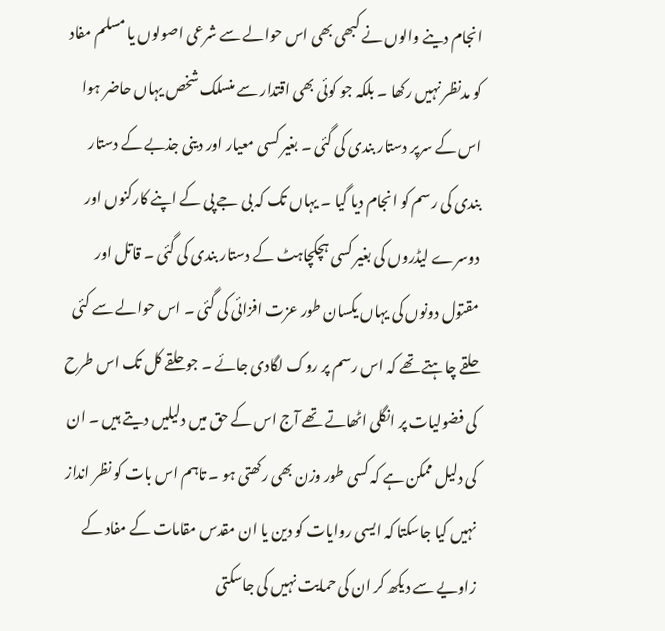انجام دینے والوں نے کبھی بھی اس حوالے سے شرعی اصولوں یا مسلم مفاد کو مدنظر نہیں رکھا ۔ بلکہ جو کوئی بھی اقتدار سے منسلک شخص یہاں حاضر ہوا اس کے سرپر دستار بندی کی گئی ۔ بغیر کسی معیار اور دینی جذبے کے دستار بندی کی رسم کو انجام دیا گیا ۔ یہاں تک کہ بی جے پی کے اپنے کارکنوں اور دوسرے لیڈروں کی بغیر کسی ہچکچاہٹ کے دستار بندی کی گئی ۔ قاتل اور مقتول دونوں کی یہاں یکسان طور عزت افزائی کی گئی ۔ اس حوالے سے کئی حلقے چاہتے تھے کہ اس رسم پر روک لگادی جائے ۔ جو حلقے کل تک اس طرح کی فضولیات پر انگلی اٹھاتے تھے آج اس کے حق میں دلیلیں دیتے ہیں ۔ ان کی دلیل ممکن ہے کہ کسی طور وزن بھی رکھتی ہو ۔ تاہم اس بات کو نظر انداز نہیں کیا جاسکتا کہ ایسی روایات کو دین یا ان مقدس مقامات کے مفاد کے زاویے سے دیکھ کر ان کی حمایت نہیں کی جاسکتی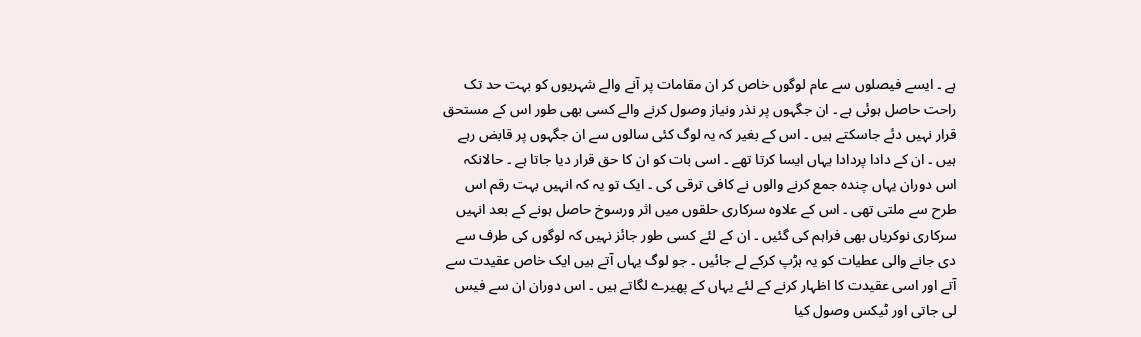ہے ۔ ایسے فیصلوں سے عام لوگوں خاص کر ان مقامات پر آنے والے شہریوں کو بہت حد تک راحت حاصل ہوئی ہے ۔ ان جگہوں پر نذر ونیاز وصول کرنے والے کسی بھی طور اس کے مستحق قرار نہیں دئے جاسکتے ہیں ۔ اس کے بغیر کہ یہ لوگ کئی سالوں سے ان جگہوں پر قابض رہے ہیں ۔ ان کے دادا پردادا یہاں ایسا کرتا تھے ۔ اسی بات کو ان کا حق قرار دیا جاتا ہے ۔ حالانکہ اس دوران یہاں چندہ جمع کرنے والوں نے کافی ترقی کی ۔ ایک تو یہ کہ انہیں بہت رقم اس طرح سے ملتی تھی ۔ اس کے علاوہ سرکاری حلقوں میں اثر ورسوخ حاصل ہونے کے بعد انہیں سرکاری نوکریاں بھی فراہم کی گئیں ۔ ان کے لئے کسی طور جائز نہیں کہ لوگوں کی طرف سے دی جانے والی عطیات کو یہ ہڑپ کرکے لے جائیں ۔ جو لوگ یہاں آتے ہیں ایک خاص عقیدت سے آتے اور اسی عقیدت کا اظہار کرنے کے لئے یہاں کے پھیرے لگاتے ہیں ۔ اس دوران ان سے فیس لی جاتی اور ٹیکس وصول کیا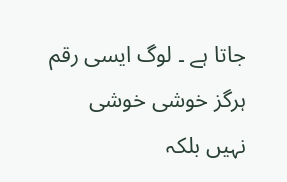جاتا ہے ۔ لوگ ایسی رقم ہرگز خوشی خوشی نہیں بلکہ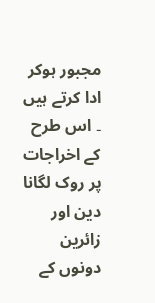مجبور ہوکر ادا کرتے ہیں ۔ اس طرح کے اخراجات پر روک لگانا دین اور زائرین دونوں کے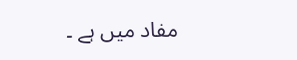مفاد میں ہے ۔